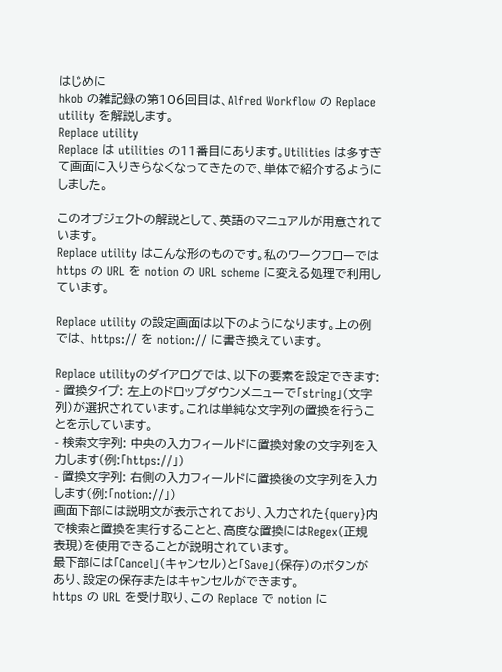はじめに
hkob の雑記録の第106回目は、Alfred Workflow の Replace utility を解説します。
Replace utility
Replace は utilities の11番目にあります。Utilities は多すぎて画面に入りきらなくなってきたので、単体で紹介するようにしました。

このオブジェクトの解説として、英語のマニュアルが用意されています。
Replace utility はこんな形のものです。私のワークフローでは https の URL を notion の URL scheme に変える処理で利用しています。

Replace utility の設定画面は以下のようになります。上の例では、 https:// を notion:// に書き換えています。

Replace utilityのダイアログでは、以下の要素を設定できます:
- 置換タイプ: 左上のドロップダウンメニューで「string」(文字列)が選択されています。これは単純な文字列の置換を行うことを示しています。
- 検索文字列: 中央の入力フィールドに置換対象の文字列を入力します(例:「https://」)
- 置換文字列: 右側の入力フィールドに置換後の文字列を入力します(例:「notion://」)
画面下部には説明文が表示されており、入力された{query}内で検索と置換を実行することと、高度な置換にはRegex(正規表現)を使用できることが説明されています。
最下部には「Cancel」(キャンセル)と「Save」(保存)のボタンがあり、設定の保存またはキャンセルができます。
https の URL を受け取り、この Replace で notion に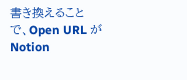書き換えることで、Open URL が Notion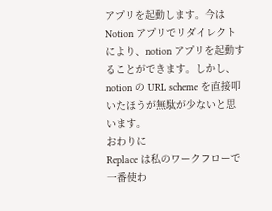アプリを起動します。今は Notion アプリでリダイレクトにより、notion アプリを起動することができます。しかし、notion の URL scheme を直接叩いたほうが無駄が少ないと思います。
おわりに
Replace は私のワークフローで一番使わ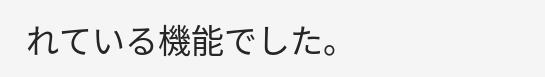れている機能でした。